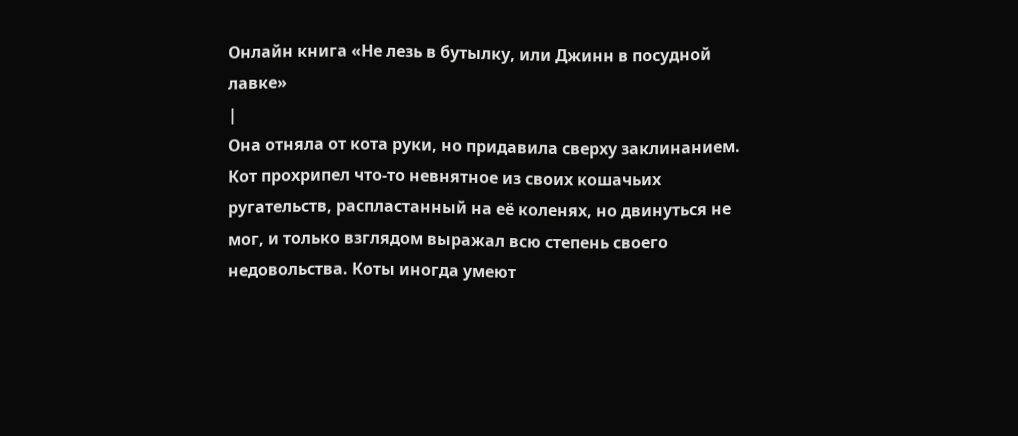Онлайн книга «Не лезь в бутылку, или Джинн в посудной лавке»
|
Она отняла от кота руки, но придавила сверху заклинанием. Кот прохрипел что-то невнятное из своих кошачьих ругательств, распластанный на её коленях, но двинуться не мог, и только взглядом выражал всю степень своего недовольства. Коты иногда умеют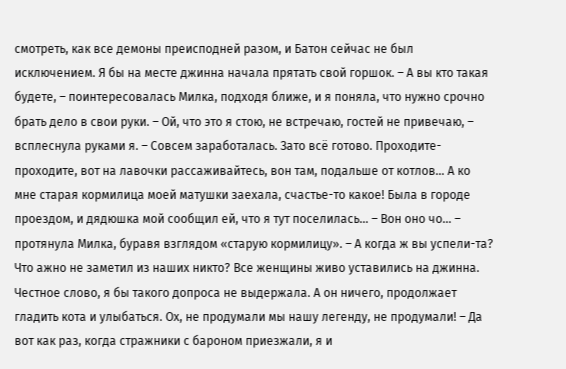смотреть, как все демоны преисподней разом, и Батон сейчас не был исключением. Я бы на месте джинна начала прятать свой горшок. – А вы кто такая будете, – поинтересовалась Милка, подходя ближе, и я поняла, что нужно срочно брать дело в свои руки. – Ой, что это я стою, не встречаю, гостей не привечаю, – всплеснула руками я. – Совсем заработалась. Зато всё готово. Проходите-проходите, вот на лавочки рассаживайтесь, вон там, подальше от котлов… А ко мне старая кормилица моей матушки заехала, счастье-то какое! Была в городе проездом, и дядюшка мой сообщил ей, что я тут поселилась… – Вон оно чо… – протянула Милка, буравя взглядом «старую кормилицу». – А когда ж вы успели-та? Что ажно не заметил из наших никто? Все женщины живо уставились на джинна. Честное слово, я бы такого допроса не выдержала. А он ничего, продолжает гладить кота и улыбаться. Ох, не продумали мы нашу легенду, не продумали! – Да вот как раз, когда стражники с бароном приезжали, я и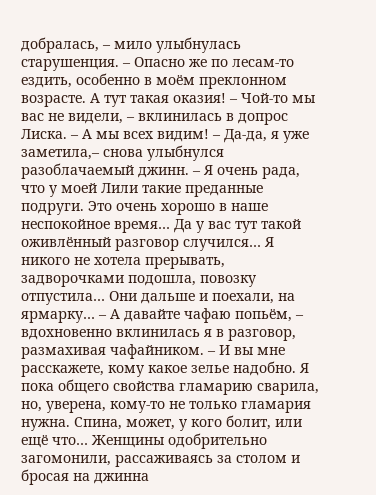добралась, – мило улыбнулась старушенция. – Опасно же по лесам-то ездить, особенно в моём преклонном возрасте. А тут такая оказия! – Чой-то мы вас не видели, – вклинилась в допрос Лиска. – А мы всех видим! – Да-да, я уже заметила,– снова улыбнулся разоблачаемый джинн. – Я очень рада, что у моей Лили такие преданные подруги. Это очень хорошо в наше неспокойное время… Да у вас тут такой оживлённый разговор случился… Я никого не хотела прерывать, задворочками подошла, повозку отпустила… Они дальше и поехали, на ярмарку… – А давайте чафаю попьём, – вдохновенно вклинилась я в разговор, размахивая чафайником. – И вы мне расскажете, кому какое зелье надобно. Я пока общего свойства гламарию сварила, но, уверена, кому-то не только гламария нужна. Спина, может, у кого болит, или ещё что… Женщины одобрительно загомонили, рассаживаясь за столом и бросая на джинна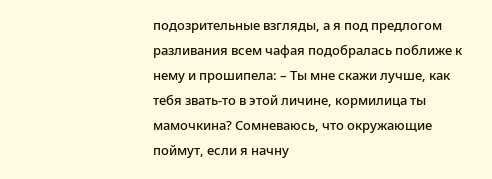подозрительные взгляды, а я под предлогом разливания всем чафая подобралась поближе к нему и прошипела: – Ты мне скажи лучше, как тебя звать-то в этой личине, кормилица ты мамочкина? Сомневаюсь, что окружающие поймут, если я начну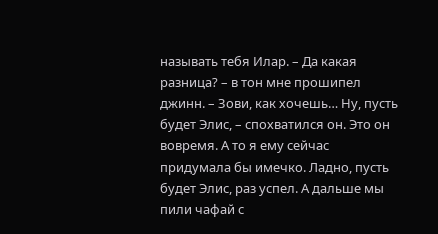называть тебя Илар. – Да какая разница? – в тон мне прошипел джинн. – Зови, как хочешь… Ну, пусть будет Элис, – спохватился он. Это он вовремя. А то я ему сейчас придумала бы имечко. Ладно, пусть будет Элис, раз успел. А дальше мы пили чафай с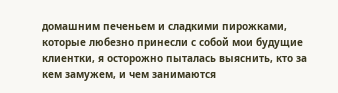домашним печеньем и сладкими пирожками, которые любезно принесли с собой мои будущие клиентки, я осторожно пыталась выяснить, кто за кем замужем, и чем занимаются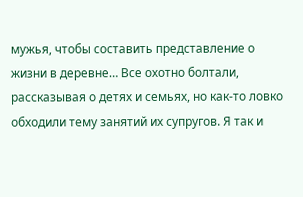мужья, чтобы составить представление о жизни в деревне… Все охотно болтали, рассказывая о детях и семьях, но как-то ловко обходили тему занятий их супругов. Я так и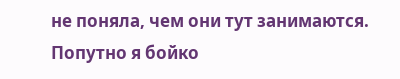не поняла, чем они тут занимаются. Попутно я бойко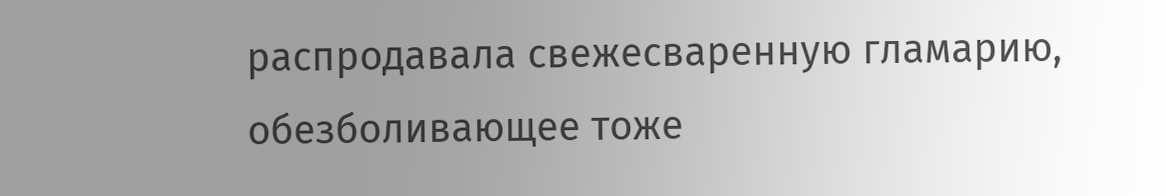распродавала свежесваренную гламарию, обезболивающее тоже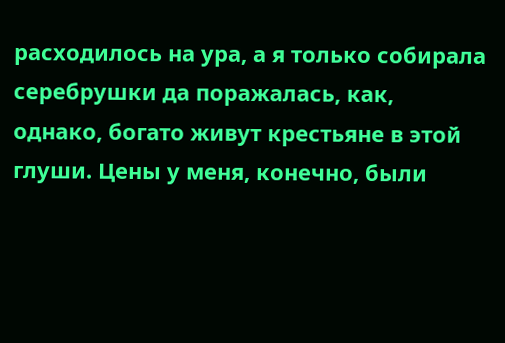расходилось на ура, а я только собирала серебрушки да поражалась, как, однако, богато живут крестьяне в этой глуши. Цены у меня, конечно, были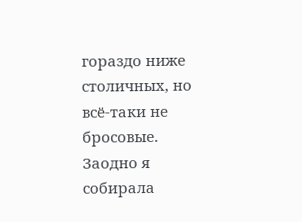гораздо ниже столичных, но всё-таки не бросовые. Заодно я собирала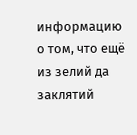информацию о том, что ещё из зелий да заклятий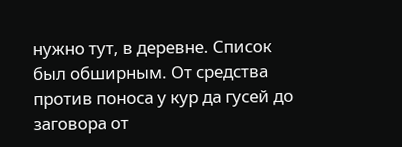нужно тут, в деревне. Список был обширным. От средства против поноса у кур да гусей до заговора от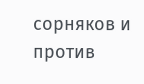сорняков и против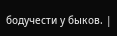бодучести у быков. |